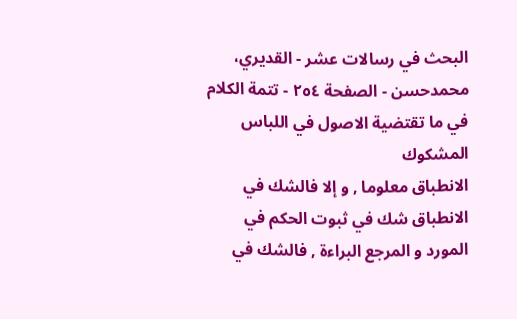البحث في رسالات عشر - القدیري، محمدحسن - الصفحة ٢٥٤ - تتمة الكلام في ما تقتضية الاصول في اللباس المشكوك
الانطباق معلوما , و إلا فالشك في الانطباق شك في ثبوت الحكم في المورد و المرجع البراءة , فالشك في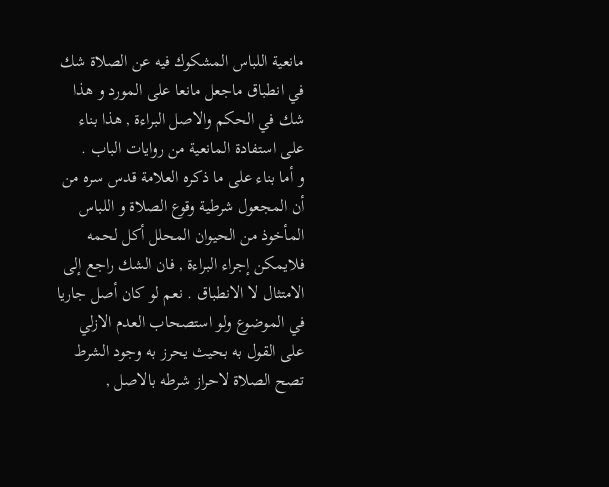مانعية اللباس المشكوك فيه عن الصلاة شك في انطباق ماجعل مانعا على المورد و هذا شك في الحكم والاصل البراءة , هذا بناء على استفادة المانعية من روايات الباب .
و أما بناء على ما ذكره العلامة قدس سره من أن المجعول شرطية وقوع الصلاة و اللباس المأخوذ من الحيوان المحلل أكل لحمه فلايمكن إجراء البراءة , فان الشك راجع إلى الامتثال لا الانطباق . نعم لو كان أصل جاريا في الموضوع ولو استصحاب العدم الازلي على القول به بحيث يحرز به وجود الشرط تصح الصلاة لاحراز شرطه بالاصل ,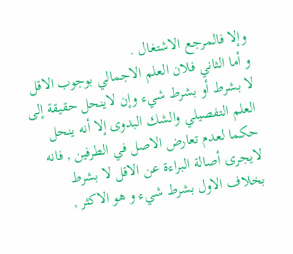وإلا فالمرجع الاشتغال .
و أما الثاني فلان العلم الاجمالي بوجوب الاقل لا بشرط أو بشرط شيء وإن لاينحل حقيقة إلى العلم التفصيلي والشك البدوى إلا أنه ينحل حكما لعدم تعارض الاصل في الطرفين , فانه لايجرى أصالة البراءة عن الاقل لا بشرط بخلاف الاول بشرط شيء و هو الاكثر ,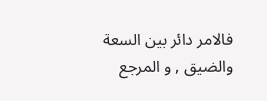فالامر دائر بين السعة والضيق , و المرجع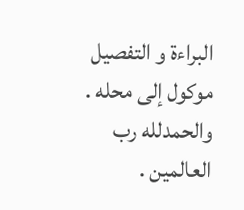البراءة و التفصيل موكول إلى محله .
والحمدلله رب العالمين .